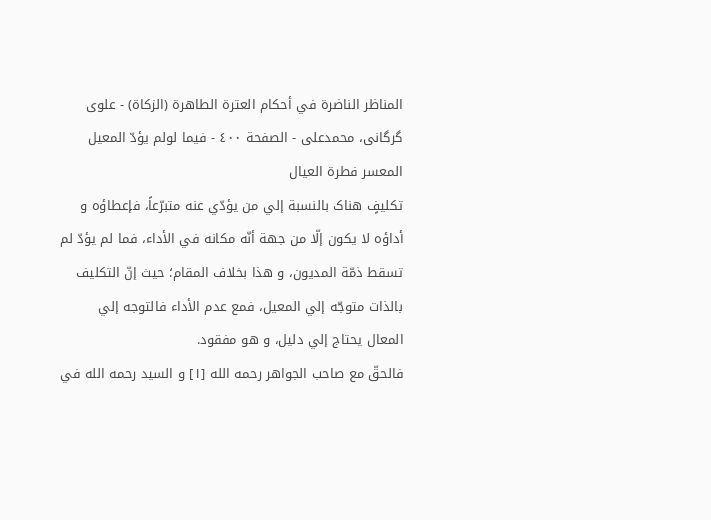المناظر الناضرة في أحکام العترة الطاهرة (الزکاة) - علوی گرگانی، محمدعلی - الصفحة ٤٠٠ - فيما لولم يؤدّ المعيل المعسر فطرة العيال
تکليفٍ هناک بالنسبة إلي من يؤدّي عنه متبرّعاً، فإعطاؤه و أداؤه لا يکون إلّا من جهة أنّه مکانه في الأداء، فما لم يؤدّ لم تسقط ذمّة المديون، و هذا بخلاف المقام؛ حيث إنّ التکليف بالذات متوجّه إلي المعيل، فمع عدم الأداء فالتوجه إلي المعال يحتاج إلي دليل، و هو مفقود.
فالحقّ مع صاحب الجواهر رحمه الله [١] و السيد رحمه الله في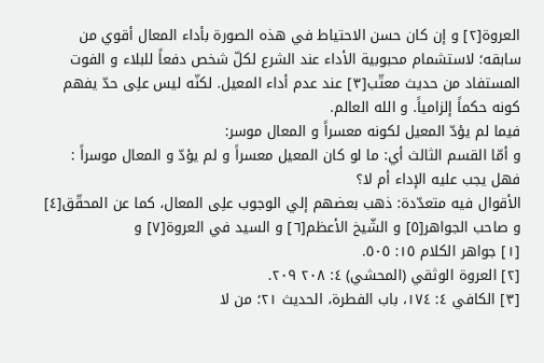العروة[٢] و إن کان حسن الاحتياط في هذه الصورة بأداء المعال أقوي من سابقه؛ لاستشمام محبوبية الأداء عند الشرع لکلّ شخص دفعاً للبلاء و الفوت المستفاد من حديث معتّب[٣] عند عدم أداء المعيل. لکنّه ليس علِی حدّ يفهم کونه حکماً إلزامياً. و الله العالم.
فيما لم يؤدّ المعيل لکونه معسراً و المعال موسر:
و أمّا القسم الثالث أي: ما لو کان المعيل معسراً و لم يؤدّ و المعال موسراً : فهل يجب عليه الإداء أم لا؟
الأقوال فيه متعدّدة: ذهب بعضهم إلي الوجوب علِی المعال، کما عن المحقّق[٤] و صاحب الجواهر[٥] و الشّيخ الأعظم[٦] و السيد في العروة[٧] و
[١] جواهر الکلام ١٥: ٥٠٥.
[٢] العروة الوثقي (المحشي) ٤: ٢٠٨ ٢٠٩.
[٣] الکافي ٤: ١٧٤، باب الفطرة، الحديث ٢١؛ من لا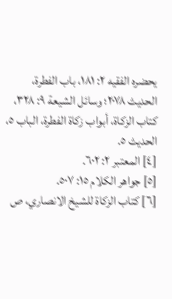يحضره الفقيه ٢: ١٨١، باب الفطرة، الحديث ٢٠٧٨؛ وسائل الشيعة ٩: ٣٢٨، کتاب الزکاة، أبواب زکاة الفطرة، الباب ٥، الحديث ٥.
[٤] المعتبر ٢: ٦٠٢.
[٥] جواهر الکلام ١٥: ٥٠٧.
[٦] کتاب الزکاة للشيخ الانصاري، ص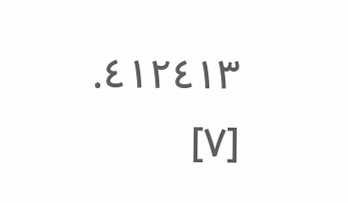٤١٢٤١٣.
[٧]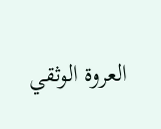العروة الوثقي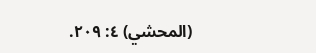(المحشي) ٤: ٢٠٩.